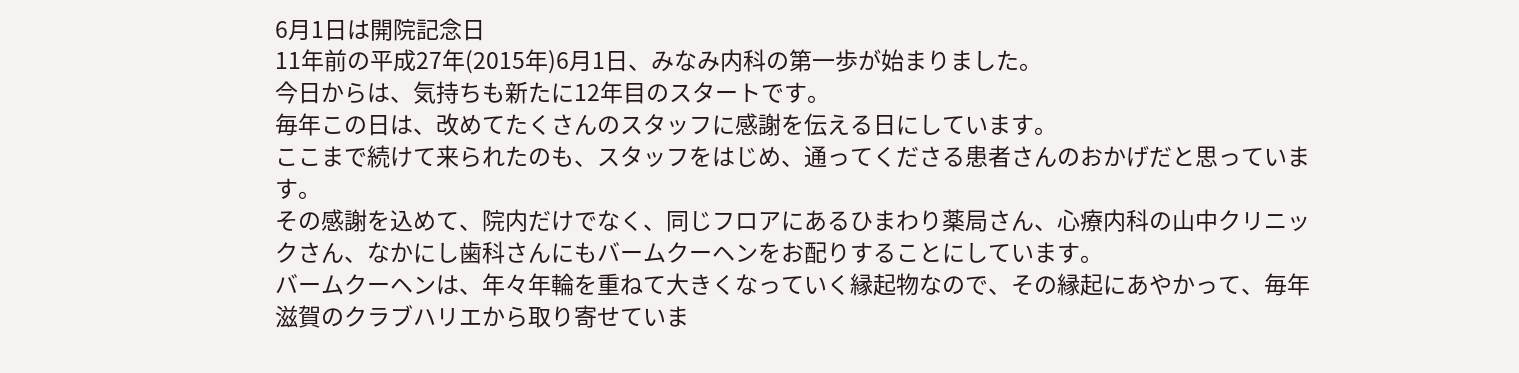6月1日は開院記念日
11年前の平成27年(2015年)6月1日、みなみ内科の第一歩が始まりました。
今日からは、気持ちも新たに12年目のスタートです。
毎年この日は、改めてたくさんのスタッフに感謝を伝える日にしています。
ここまで続けて来られたのも、スタッフをはじめ、通ってくださる患者さんのおかげだと思っています。
その感謝を込めて、院内だけでなく、同じフロアにあるひまわり薬局さん、心療内科の山中クリニックさん、なかにし歯科さんにもバームクーヘンをお配りすることにしています。
バームクーヘンは、年々年輪を重ねて大きくなっていく縁起物なので、その縁起にあやかって、毎年滋賀のクラブハリエから取り寄せていま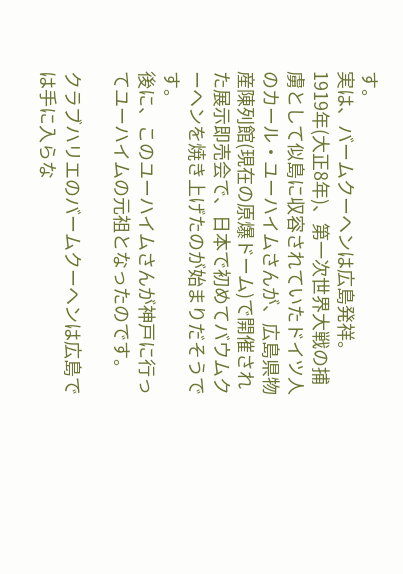す。
実は、バームクーヘンは広島発祥。
1919年(大正8年)、第一次世界大戦の捕虜として似島に収容されていたドイツ人のカール・ユーハイムさんが、広島県物産陳列館(現在の原爆ドーム)で開催された展示即売会で、日本で初めてバウムクーヘンを焼き上げたのが始まりだそうです。
後に、このユーハイムさんが神戸に行ってユーハイムの元祖となったのです。

クラブハリエのバームクーヘンは広島では手に入らな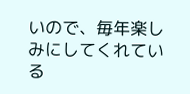いので、毎年楽しみにしてくれている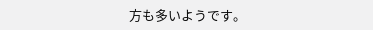方も多いようです。